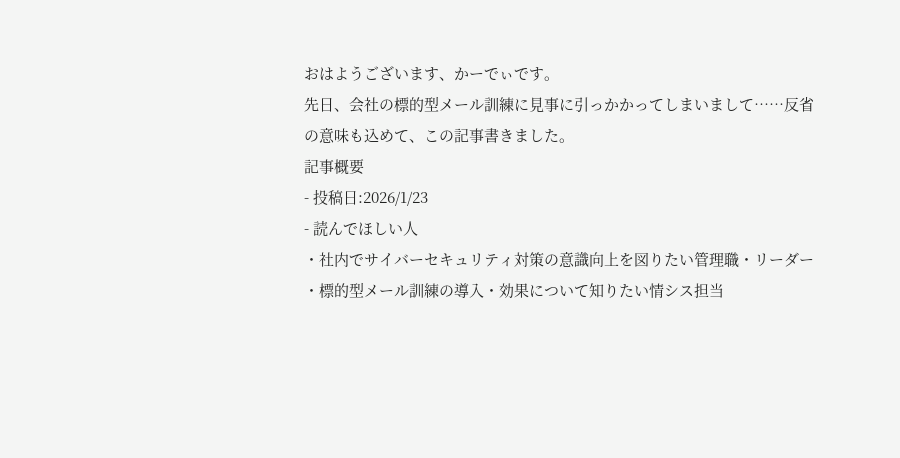おはようございます、かーでぃです。
先日、会社の標的型メール訓練に見事に引っかかってしまいまして……反省の意味も込めて、この記事書きました。
記事概要
- 投稿日:2026/1/23
- 読んでほしい人
・社内でサイバーセキュリティ対策の意識向上を図りたい管理職・リーダー
・標的型メール訓練の導入・効果について知りたい情シス担当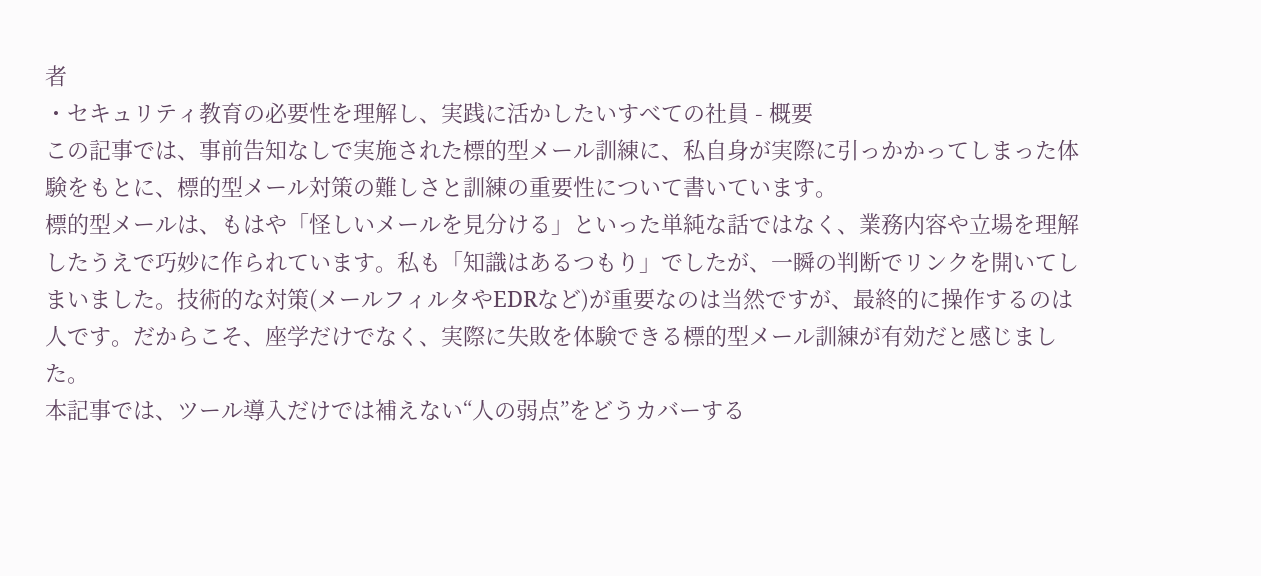者
・セキュリティ教育の必要性を理解し、実践に活かしたいすべての社員 - 概要
この記事では、事前告知なしで実施された標的型メール訓練に、私自身が実際に引っかかってしまった体験をもとに、標的型メール対策の難しさと訓練の重要性について書いています。
標的型メールは、もはや「怪しいメールを見分ける」といった単純な話ではなく、業務内容や立場を理解したうえで巧妙に作られています。私も「知識はあるつもり」でしたが、一瞬の判断でリンクを開いてしまいました。技術的な対策(メールフィルタやEDRなど)が重要なのは当然ですが、最終的に操作するのは人です。だからこそ、座学だけでなく、実際に失敗を体験できる標的型メール訓練が有効だと感じました。
本記事では、ツール導入だけでは補えない“人の弱点”をどうカバーする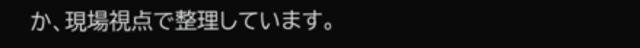か、現場視点で整理しています。